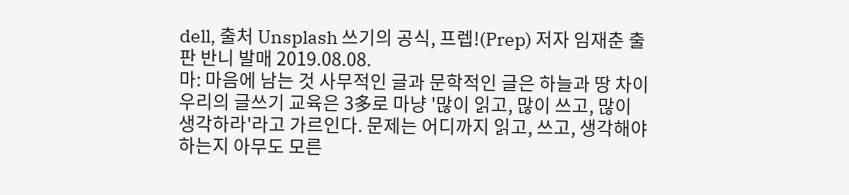dell, 출처 Unsplash 쓰기의 공식, 프렙!(Prep) 저자 임재춘 출판 반니 발매 2019.08.08.
마: 마음에 남는 것 사무적인 글과 문학적인 글은 하늘과 땅 차이 우리의 글쓰기 교육은 3多로 마냥 '많이 읽고, 많이 쓰고, 많이 생각하라'라고 가르인다. 문제는 어디까지 읽고, 쓰고, 생각해야 하는지 아무도 모른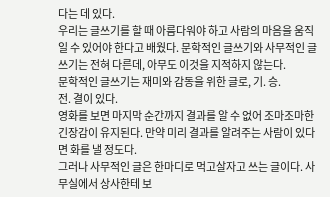다는 데 있다.
우리는 글쓰기를 할 때 아름다워야 하고 사람의 마음을 움직일 수 있어야 한다고 배웠다. 문학적인 글쓰기와 사무적인 글쓰기는 전혀 다른데, 아무도 이것을 지적하지 않는다.
문학적인 글쓰기는 재미와 감동을 위한 글로, 기. 승.
전. 결이 있다.
영화를 보면 마지막 순간까지 결과를 알 수 없어 조마조마한 긴장감이 유지된다. 만약 미리 결과를 알려주는 사람이 있다면 화를 낼 정도다.
그러나 사무적인 글은 한마디로 먹고살자고 쓰는 글이다. 사무실에서 상사한테 보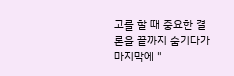고를 할 때 중요한 결론을 끝까지 숨기다가 마지막에 "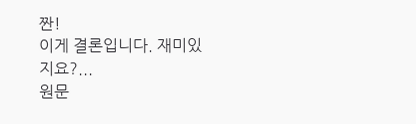짠!
이게 결론입니다. 재미있지요?...
원문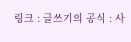링크 : 글쓰기의 공식 : 사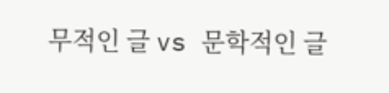무적인 글 vs 문학적인 글